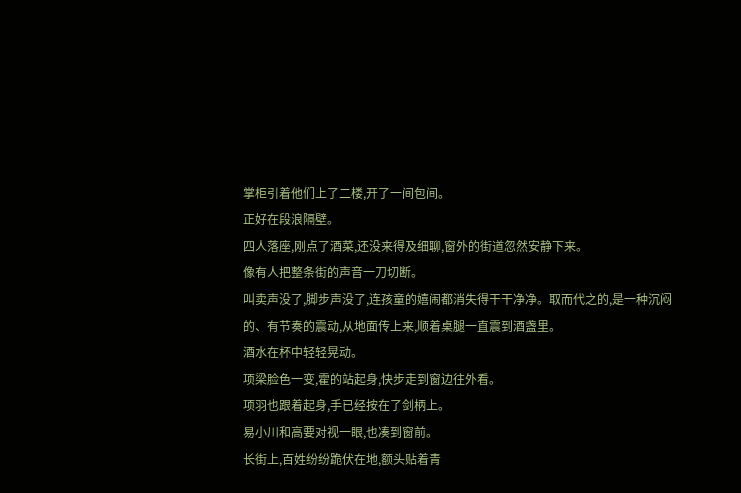掌柜引着他们上了二楼,开了一间包间。
正好在段浪隔壁。
四人落座,刚点了酒菜,还没来得及细聊,窗外的街道忽然安静下来。
像有人把整条街的声音一刀切断。
叫卖声没了,脚步声没了,连孩童的嬉闹都消失得干干净净。取而代之的,是一种沉闷的、有节奏的震动,从地面传上来,顺着桌腿一直震到酒盏里。
酒水在杯中轻轻晃动。
项梁脸色一变,霍的站起身,快步走到窗边往外看。
项羽也跟着起身,手已经按在了剑柄上。
易小川和高要对视一眼,也凑到窗前。
长街上,百姓纷纷跪伏在地,额头贴着青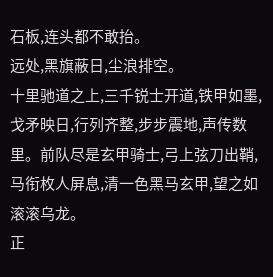石板,连头都不敢抬。
远处,黑旗蔽日,尘浪排空。
十里驰道之上,三千锐士开道,铁甲如墨,戈矛映日,行列齐整,步步震地,声传数里。前队尽是玄甲骑士,弓上弦刀出鞘,马衔枚人屏息,清一色黑马玄甲,望之如滚滚乌龙。
正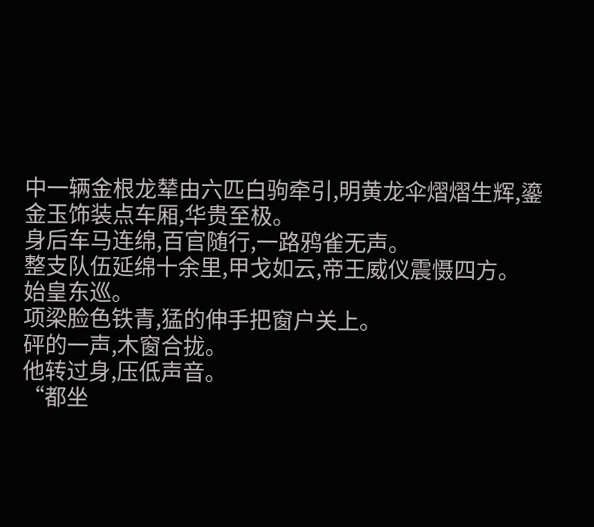中一辆金根龙辇由六匹白驹牵引,明黄龙伞熠熠生辉,鎏金玉饰装点车厢,华贵至极。
身后车马连绵,百官随行,一路鸦雀无声。
整支队伍延绵十余里,甲戈如云,帝王威仪震慑四方。
始皇东巡。
项梁脸色铁青,猛的伸手把窗户关上。
砰的一声,木窗合拢。
他转过身,压低声音。
“都坐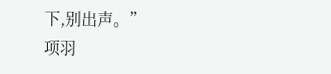下,别出声。”
项羽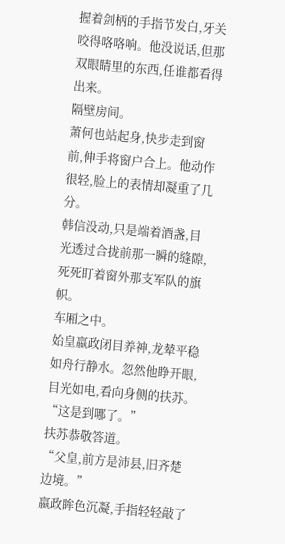握着剑柄的手指节发白,牙关咬得咯咯响。他没说话,但那双眼睛里的东西,任谁都看得出来。
隔壁房间。
萧何也站起身,快步走到窗前,伸手将窗户合上。他动作很轻,脸上的表情却凝重了几分。
韩信没动,只是端着酒盏,目光透过合拢前那一瞬的缝隙,死死盯着窗外那支军队的旗帜。
车厢之中。
始皇嬴政闭目养神,龙辇平稳如舟行静水。忽然他睁开眼,目光如电,看向身侧的扶苏。
“这是到哪了。”
扶苏恭敬答道。
“父皇,前方是沛县,旧齐楚边境。”
嬴政眸色沉凝,手指轻轻敲了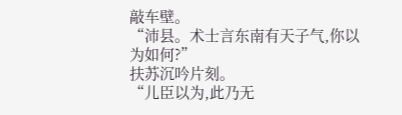敲车壁。
“沛县。术士言东南有天子气,你以为如何?”
扶苏沉吟片刻。
“儿臣以为,此乃无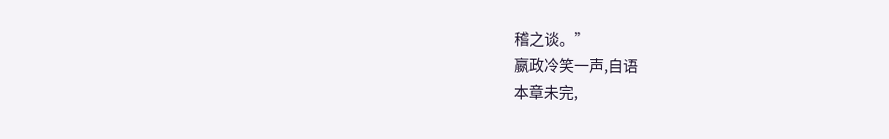稽之谈。”
嬴政冷笑一声,自语
本章未完,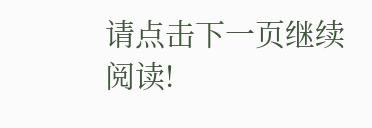请点击下一页继续阅读!